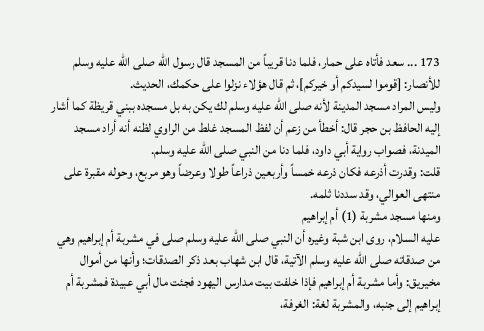173 ... سعد فأتاه على حمار، فلما دنا قريباً من المسجد قال رسول الله صلى الله عليه وسلم للأنصار: [قوموا لسيدكم أو خيركم]، ثم قال هؤلاء نزلوا على حكمك، الحديث.
وليس المراد مسجد المدينة لأنه صلى الله عليه وسلم لك يكن به بل مسجده ببني قريظة كما أشار إليه الحافظ بن حجر قال: أخطأ من زعم أن لفظ المسجد غلط من الراوي لظنه أنه أراد مسجد الميدنة، فصواب رواية أبي داود، فلما دنا من النبي صلى الله عليه وسلم.
قلت: وقدرت أذرعه فكان ذرعه خمساً وأربعين ذراعاً طولا وعرضاً وهو مربع، وحوله مقبرة على منتهى العوالي، وقد سددنا ثلمه.
ومنها مسجد مشربة (1) أم إبراهيم
عليه السلام، روى ابن شبة وغيره أن النبي صلى الله عليه وسلم صلى في مشربة أم إبراهيم وهي من صدقاته صلى الله عليه وسلم الآتية، قال ابن شهاب بعد ذكر الصدقات؛ وأنها من أموال مخيريق: وأما مشربة أم إبراهيم فإذا خلفت بيت مدارس اليهود فجئت مال أبي عبيدة فمشربة أم إبراهيم إلى جنبه، والمشربة لغة: الغرفة،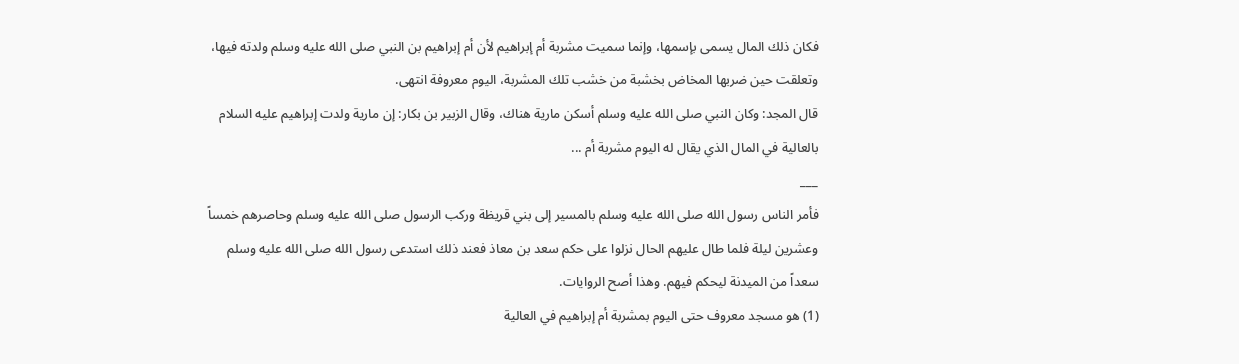فكان ذلك المال يسمى بإسمها، وإنما سميت مشربة أم إبراهيم لأن أم إبراهيم بن النبي صلى الله عليه وسلم ولدته فيها، وتعلقت حين ضربها المخاض بخشبة من خشب تلك المشربة، اليوم معروفة انتهى.
قال المجد: وكان النبي صلى الله عليه وسلم أسكن مارية هناك، وقال الزبير بن بكار: إن مارية ولدت إبراهيم عليه السلام بالعالية في المال الذي يقال له اليوم مشربة أم ...
___
فأمر الناس رسول الله صلى الله عليه وسلم بالمسير إلى بني قريظة وركب الرسول صلى الله عليه وسلم وحاصرهم خمساً وعشرين ليلة فلما طال عليهم الحال نزلوا على حكم سعد بن معاذ فعند ذلك استدعى رسول الله صلى الله عليه وسلم سعداً من الميدنة ليحكم فيهم. وهذا أصح الروايات.
(1) هو مسجد معروف حتى اليوم بمشربة أم إبراهيم في العالية